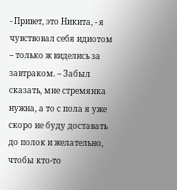- Привет, это Никита, - я чувствовал себя идиотом – только ж виделись за завтраком. – Забыл сказать, мне стремянка нужна, а то с пола я уже скоро не буду доставать до полок и желательно, чтобы кто-то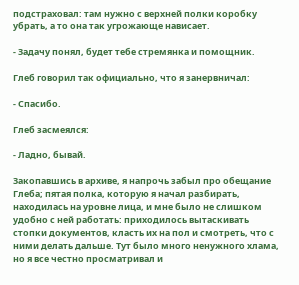подстраховал: там нужно с верхней полки коробку убрать, а то она так угрожающе нависает.

- Задачу понял, будет тебе стремянка и помощник.

Глеб говорил так официально, что я занервничал:

- Спасибо.

Глеб засмеялся:

- Ладно, бывай.

Закопавшись в архиве, я напрочь забыл про обещание Глеба; пятая полка, которую я начал разбирать, находилась на уровне лица, и мне было не слишком удобно с ней работать: приходилось вытаскивать стопки документов, класть их на пол и смотреть, что с ними делать дальше. Тут было много ненужного хлама, но я все честно просматривал и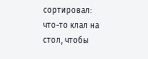сортировал: что-то клал на стол, чтобы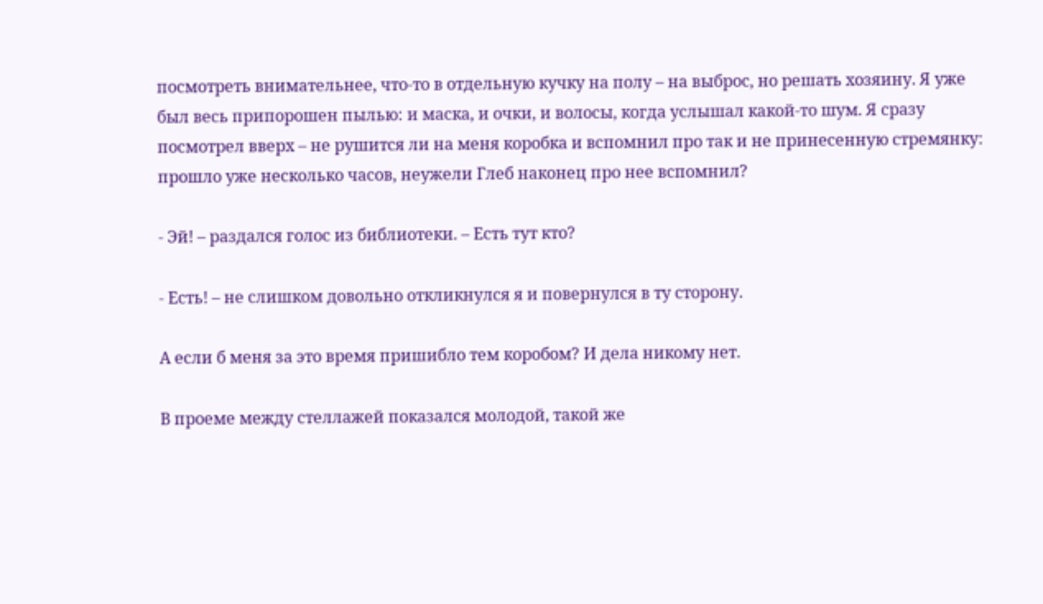посмотреть внимательнее, что-то в отдельную кучку на полу – на выброс, но решать хозяину. Я уже был весь припорошен пылью: и маска, и очки, и волосы, когда услышал какой-то шум. Я сразу посмотрел вверх – не рушится ли на меня коробка и вспомнил про так и не принесенную стремянку: прошло уже несколько часов, неужели Глеб наконец про нее вспомнил?

- Эй! – раздался голос из библиотеки. – Есть тут кто?

- Есть! – не слишком довольно откликнулся я и повернулся в ту сторону.

А если б меня за это время пришибло тем коробом? И дела никому нет.

В проеме между стеллажей показался молодой, такой же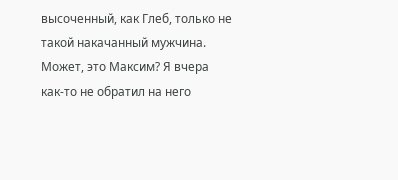высоченный, как Глеб, только не такой накачанный мужчина. Может, это Максим? Я вчера как-то не обратил на него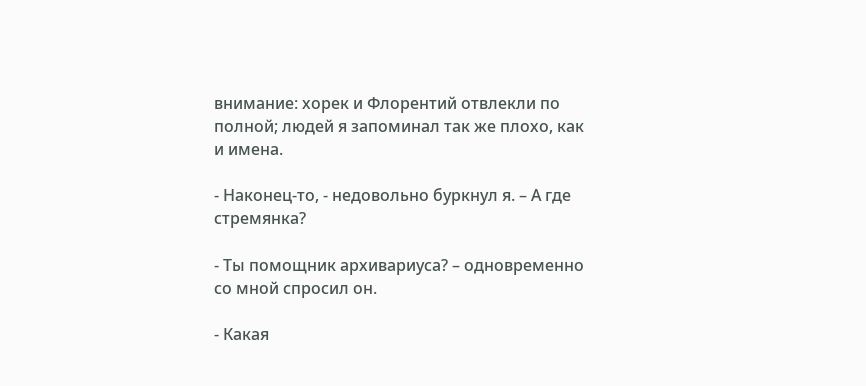внимание: хорек и Флорентий отвлекли по полной; людей я запоминал так же плохо, как и имена.

- Наконец-то, - недовольно буркнул я. – А где стремянка?

- Ты помощник архивариуса? – одновременно со мной спросил он.

- Какая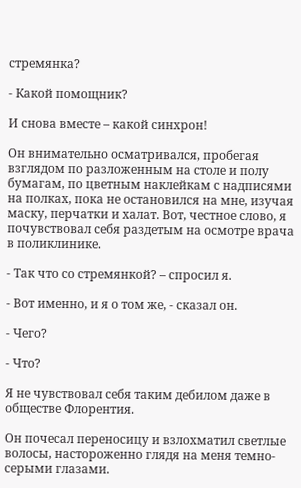стремянка?

- Какой помощник?

И снова вместе – какой синхрон!

Он внимательно осматривался, пробегая взглядом по разложенным на столе и полу бумагам, по цветным наклейкам с надписями на полках, пока не остановился на мне, изучая маску, перчатки и халат. Вот, честное слово, я почувствовал себя раздетым на осмотре врача в поликлинике.

- Так что со стремянкой? – спросил я.

- Вот именно, и я о том же, - сказал он.

- Чего?

- Что?

Я не чувствовал себя таким дебилом даже в обществе Флорентия.

Он почесал переносицу и взлохматил светлые волосы, настороженно глядя на меня темно-серыми глазами.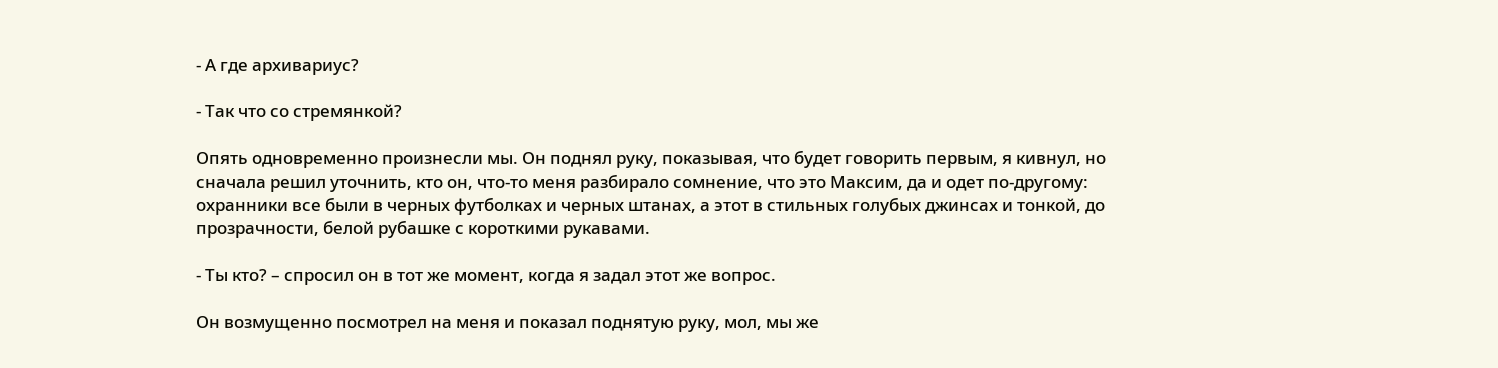- А где архивариус?

- Так что со стремянкой?

Опять одновременно произнесли мы. Он поднял руку, показывая, что будет говорить первым, я кивнул, но сначала решил уточнить, кто он, что-то меня разбирало сомнение, что это Максим, да и одет по-другому: охранники все были в черных футболках и черных штанах, а этот в стильных голубых джинсах и тонкой, до прозрачности, белой рубашке с короткими рукавами.

- Ты кто? – спросил он в тот же момент, когда я задал этот же вопрос.

Он возмущенно посмотрел на меня и показал поднятую руку, мол, мы же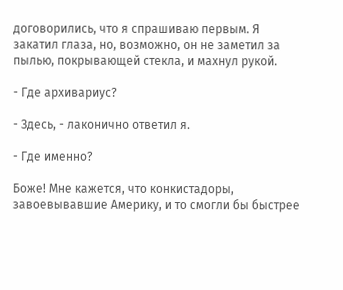договорились, что я спрашиваю первым. Я закатил глаза, но, возможно, он не заметил за пылью, покрывающей стекла, и махнул рукой.

- Где архивариус?

- Здесь, - лаконично ответил я.

- Где именно?

Боже! Мне кажется, что конкистадоры, завоевывавшие Америку, и то смогли бы быстрее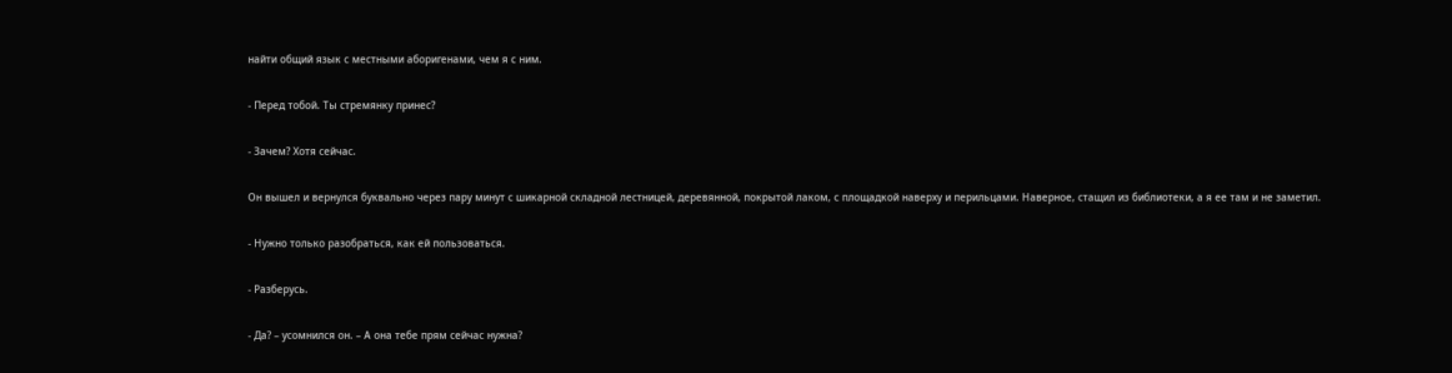найти общий язык с местными аборигенами, чем я с ним.

- Перед тобой. Ты стремянку принес?

- Зачем? Хотя сейчас.

Он вышел и вернулся буквально через пару минут с шикарной складной лестницей, деревянной, покрытой лаком, с площадкой наверху и перильцами. Наверное, стащил из библиотеки, а я ее там и не заметил.

- Нужно только разобраться, как ей пользоваться.

- Разберусь.

- Да? – усомнился он. – А она тебе прям сейчас нужна?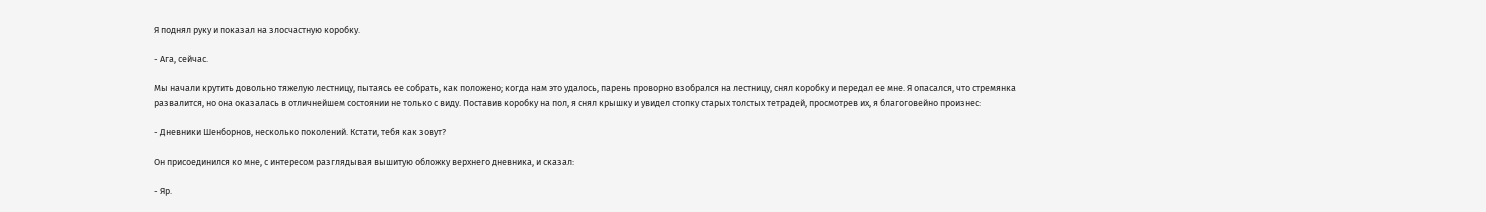Я поднял руку и показал на злосчастную коробку.

- Ага, сейчас.

Мы начали крутить довольно тяжелую лестницу, пытаясь ее собрать, как положено; когда нам это удалось, парень проворно взобрался на лестницу, снял коробку и передал ее мне. Я опасался, что стремянка развалится, но она оказалась в отличнейшем состоянии не только с виду. Поставив коробку на пол, я снял крышку и увидел стопку старых толстых тетрадей, просмотрев их, я благоговейно произнес:

- Дневники Шенборнов, несколько поколений. Кстати, тебя как зовут?

Он присоединился ко мне, с интересом разглядывая вышитую обложку верхнего дневника, и сказал:

- Яр.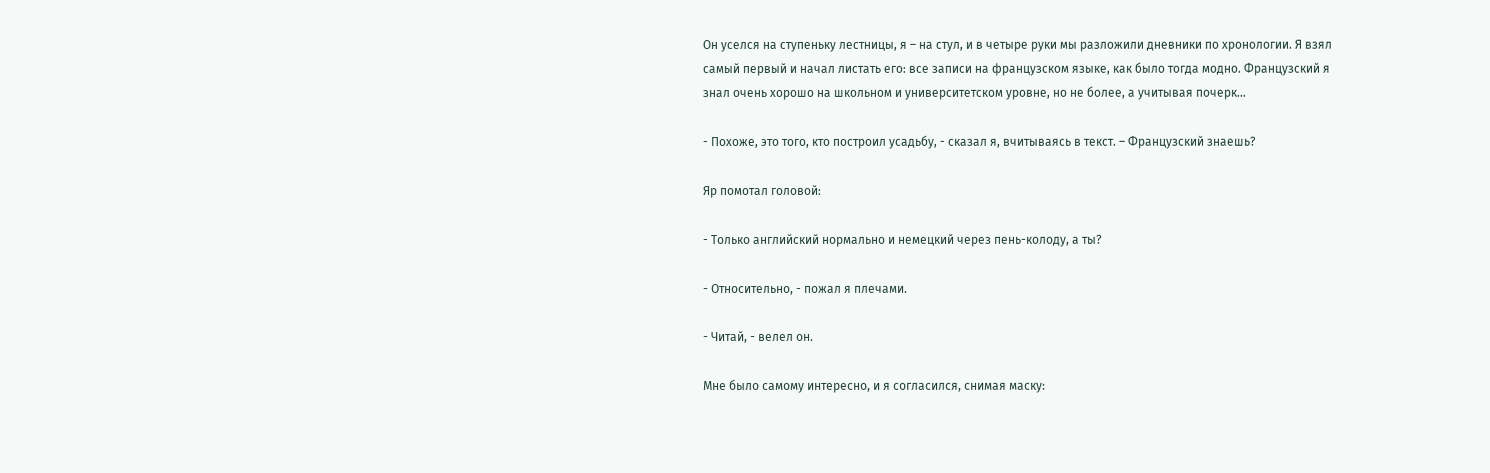Он уселся на ступеньку лестницы, я – на стул, и в четыре руки мы разложили дневники по хронологии. Я взял самый первый и начал листать его: все записи на французском языке, как было тогда модно. Французский я знал очень хорошо на школьном и университетском уровне, но не более, а учитывая почерк…

- Похоже, это того, кто построил усадьбу, - сказал я, вчитываясь в текст. – Французский знаешь?

Яр помотал головой:

- Только английский нормально и немецкий через пень-колоду, а ты?

- Относительно, - пожал я плечами.

- Читай, - велел он.

Мне было самому интересно, и я согласился, снимая маску: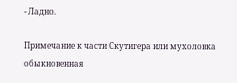- Ладно.

Примечание к части Скутигера или мухоловка обыкновенная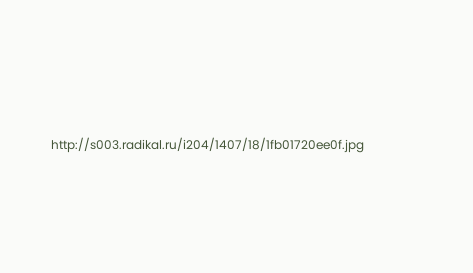http://s003.radikal.ru/i204/1407/18/1fb01720ee0f.jpg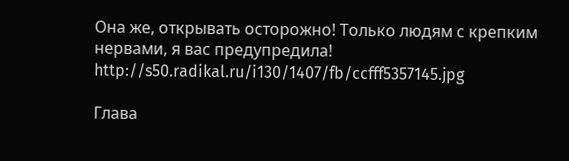Она же, открывать осторожно! Только людям с крепким нервами, я вас предупредила! http://s50.radikal.ru/i130/1407/fb/ccfff5357145.jpg

Глава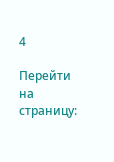4

Перейти на страницу: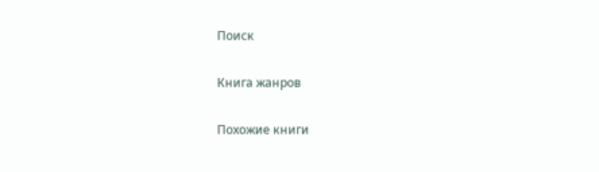Поиск

Книга жанров

Похожие книги